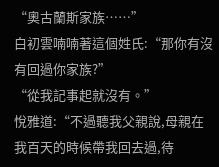“奧古蘭斯家族……”
白初雲喃喃著這個姓氏:“那你有沒有回過你家族?”
“從我記事起就沒有。”
悅雅道:“不過聽我父親說,母親在我百天的時候帶我回去過,待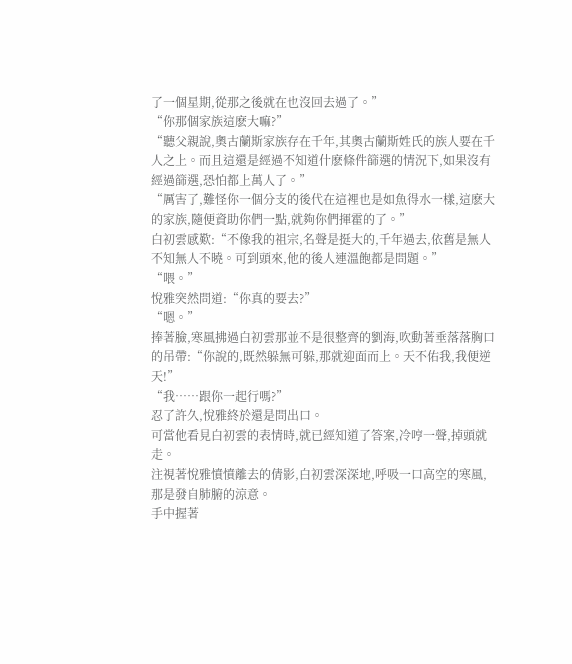了一個星期,從那之後就在也沒回去過了。”
“你那個家族這麽大嘛?”
“聽父親說,奧古蘭斯家族存在千年,其奧古蘭斯姓氏的族人要在千人之上。而且這還是經過不知道什麽條件篩選的情況下,如果沒有經過篩選,恐怕都上萬人了。”
“厲害了,難怪你一個分支的後代在這裡也是如魚得水一樣,這麽大的家族,隨便資助你們一點,就夠你們揮霍的了。”
白初雲感歎:“不像我的祖宗,名聲是挺大的,千年過去,依舊是無人不知無人不曉。可到頭來,他的後人連溫飽都是問題。”
“喂。”
悅雅突然問道:“你真的要去?”
“嗯。”
捧著臉,寒風拂過白初雲那並不是很整齊的劉海,吹動著垂落落胸口的吊帶:“你說的,既然躲無可躲,那就迎面而上。天不佑我,我便逆天!”
“我……跟你一起行嗎?”
忍了許久,悅雅終於還是問出口。
可當他看見白初雲的表情時,就已經知道了答案,冷哼一聲,掉頭就走。
注視著悅雅憤憤離去的倩影,白初雲深深地,呼吸一口高空的寒風,那是發自肺腑的涼意。
手中握著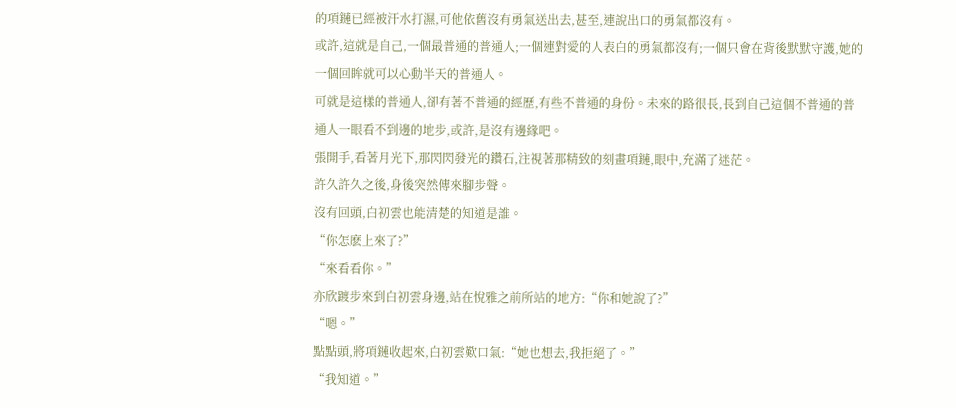的項鏈已經被汗水打濕,可他依舊沒有勇氣送出去,甚至,連說出口的勇氣都沒有。
或許,這就是自己,一個最普通的普通人;一個連對愛的人表白的勇氣都沒有;一個只會在背後默默守護,她的一個回眸就可以心動半天的普通人。
可就是這樣的普通人,卻有著不普通的經歷,有些不普通的身份。未來的路很長,長到自己這個不普通的普通人一眼看不到邊的地步,或許,是沒有邊緣吧。
張開手,看著月光下,那閃閃發光的鑽石,注視著那精致的刻畫項鏈,眼中,充滿了迷茫。
許久許久之後,身後突然傳來腳步聲。
沒有回頭,白初雲也能清楚的知道是誰。
“你怎麽上來了?”
“來看看你。”
亦欣踱步來到白初雲身邊,站在悅雅之前所站的地方:“你和她說了?”
“嗯。”
點點頭,將項鏈收起來,白初雲歎口氣:“她也想去,我拒絕了。”
“我知道。”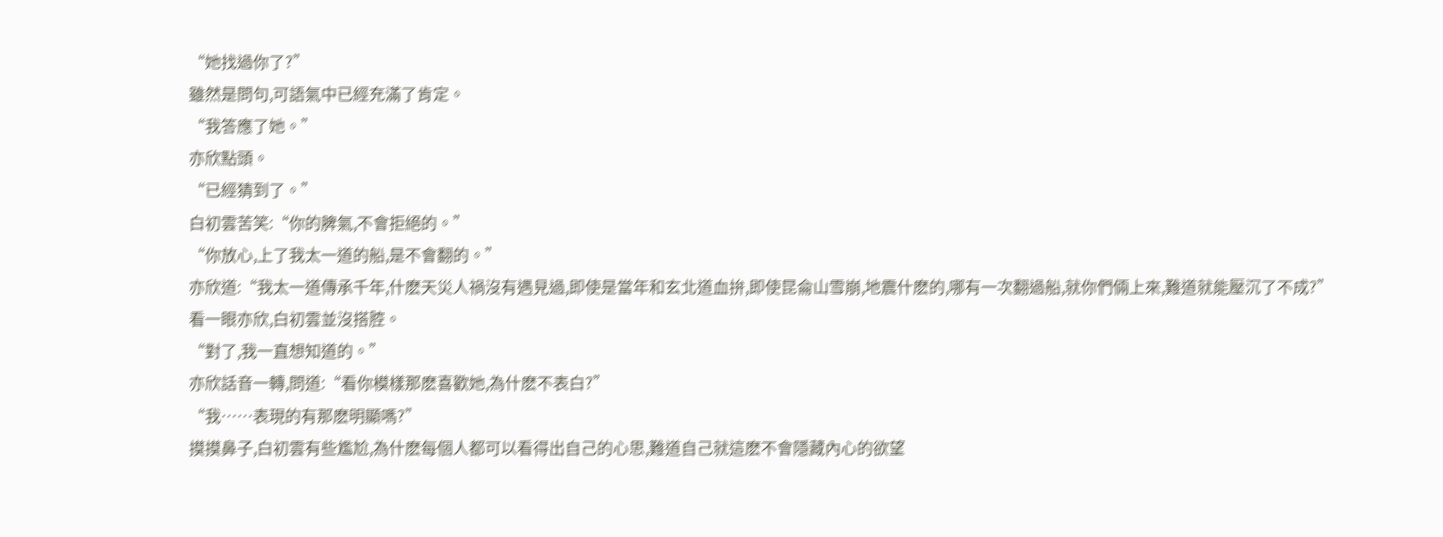“她找過你了?”
雖然是問句,可語氣中已經充滿了肯定。
“我答應了她。”
亦欣點頭。
“已經猜到了。”
白初雲苦笑:“你的脾氣,不會拒絕的。”
“你放心,上了我太一道的船,是不會翻的。”
亦欣道:“我太一道傳承千年,什麽天災人禍沒有遇見過,即使是當年和玄北道血拚,即使昆侖山雪崩,地震什麽的,哪有一次翻過船,就你們倆上來,難道就能壓沉了不成?”
看一眼亦欣,白初雲並沒搭腔。
“對了,我一直想知道的。”
亦欣話音一轉,問道:“看你模樣那麽喜歡她,為什麽不表白?”
“我……表現的有那麽明顯嗎?”
摸摸鼻子,白初雲有些尷尬,為什麽每個人都可以看得出自己的心思,難道自己就這麽不會隱藏內心的欲望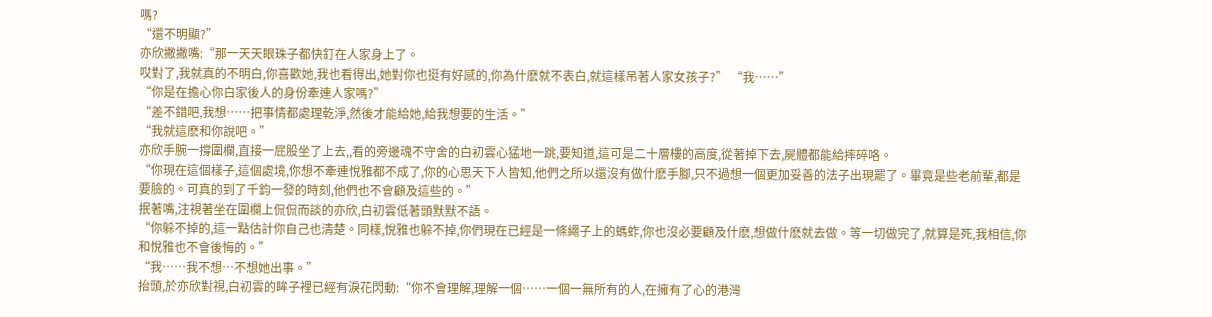嗎?
“還不明顯?”
亦欣撇撇嘴:“那一天天眼珠子都快釘在人家身上了。
哎對了,我就真的不明白,你喜歡她,我也看得出,她對你也挺有好感的,你為什麽就不表白,就這樣吊著人家女孩子?” “我……”
“你是在擔心你白家後人的身份牽連人家嗎?”
“差不錯吧,我想……把事情都處理乾淨,然後才能給她,給我想要的生活。”
“我就這麽和你說吧。”
亦欣手腕一撐圍欄,直接一屁股坐了上去,,看的旁邊魂不守舍的白初雲心猛地一跳,要知道,這可是二十層樓的高度,從著掉下去,屍體都能給摔碎咯。
“你現在這個樣子,這個處境,你想不牽連悅雅都不成了,你的心思天下人皆知,他們之所以還沒有做什麽手腳,只不過想一個更加妥善的法子出現罷了。畢竟是些老前輩,都是要臉的。可真的到了千鈞一發的時刻,他們也不會顧及這些的。”
抿著嘴,注視著坐在圍欄上侃侃而談的亦欣,白初雲低著頭默默不語。
“你躲不掉的,這一點估計你自己也清楚。同樣,悅雅也躲不掉,你們現在已經是一條繩子上的螞蚱,你也沒必要顧及什麽,想做什麽就去做。等一切做完了,就算是死,我相信,你和悅雅也不會後悔的。”
“我……我不想…不想她出事。”
抬頭,於亦欣對視,白初雲的眸子裡已經有淚花閃動:“你不會理解,理解一個……一個一無所有的人,在擁有了心的港灣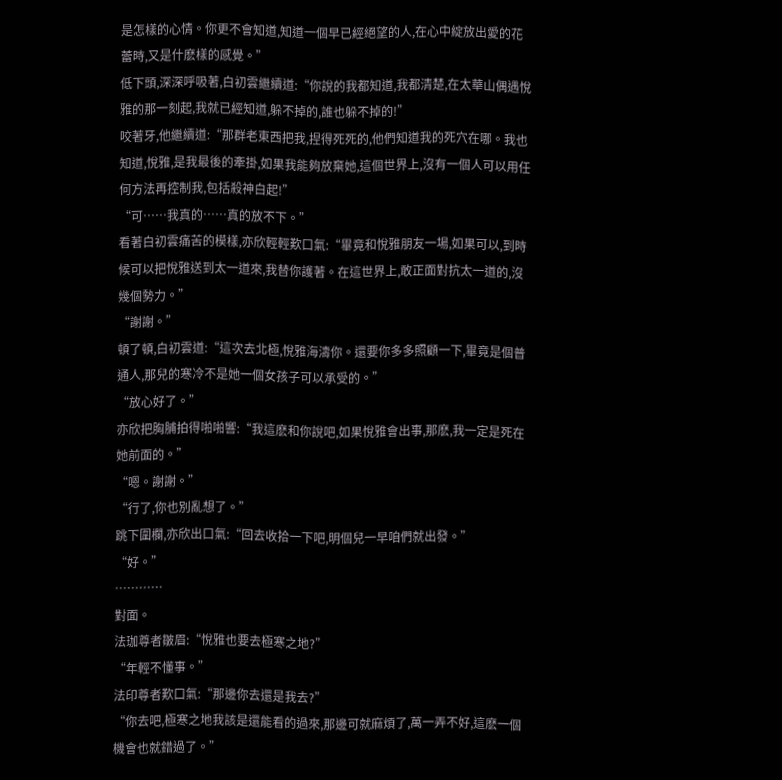是怎樣的心情。你更不會知道,知道一個早已經絕望的人,在心中綻放出愛的花蕾時,又是什麽樣的感覺。”
低下頭,深深呼吸著,白初雲繼續道:“你說的我都知道,我都清楚,在太華山偶遇悅雅的那一刻起,我就已經知道,躲不掉的,誰也躲不掉的!”
咬著牙,他繼續道:“那群老東西把我,捏得死死的,他們知道我的死穴在哪。我也知道,悅雅,是我最後的牽掛,如果我能夠放棄她,這個世界上,沒有一個人可以用任何方法再控制我,包括殺神白起!”
“可……我真的……真的放不下。”
看著白初雲痛苦的模樣,亦欣輕輕歎口氣:“畢竟和悅雅朋友一場,如果可以,到時候可以把悅雅送到太一道來,我替你護著。在這世界上,敢正面對抗太一道的,沒幾個勢力。”
“謝謝。”
頓了頓,白初雲道:“這次去北極,悅雅海濤你。還要你多多照顧一下,畢竟是個普通人,那兒的寒冷不是她一個女孩子可以承受的。”
“放心好了。”
亦欣把胸脯拍得啪啪響:“我這麽和你說吧,如果悅雅會出事,那麽,我一定是死在她前面的。”
“嗯。謝謝。”
“行了,你也別亂想了。”
跳下圍欄,亦欣出口氣:“回去收拾一下吧,明個兒一早咱們就出發。”
“好。”
…………
對面。
法珈尊者皺眉:“悅雅也要去極寒之地?”
“年輕不懂事。”
法印尊者歎口氣:“那邊你去還是我去?”
“你去吧,極寒之地我該是還能看的過來,那邊可就麻煩了,萬一弄不好,這麽一個機會也就錯過了。”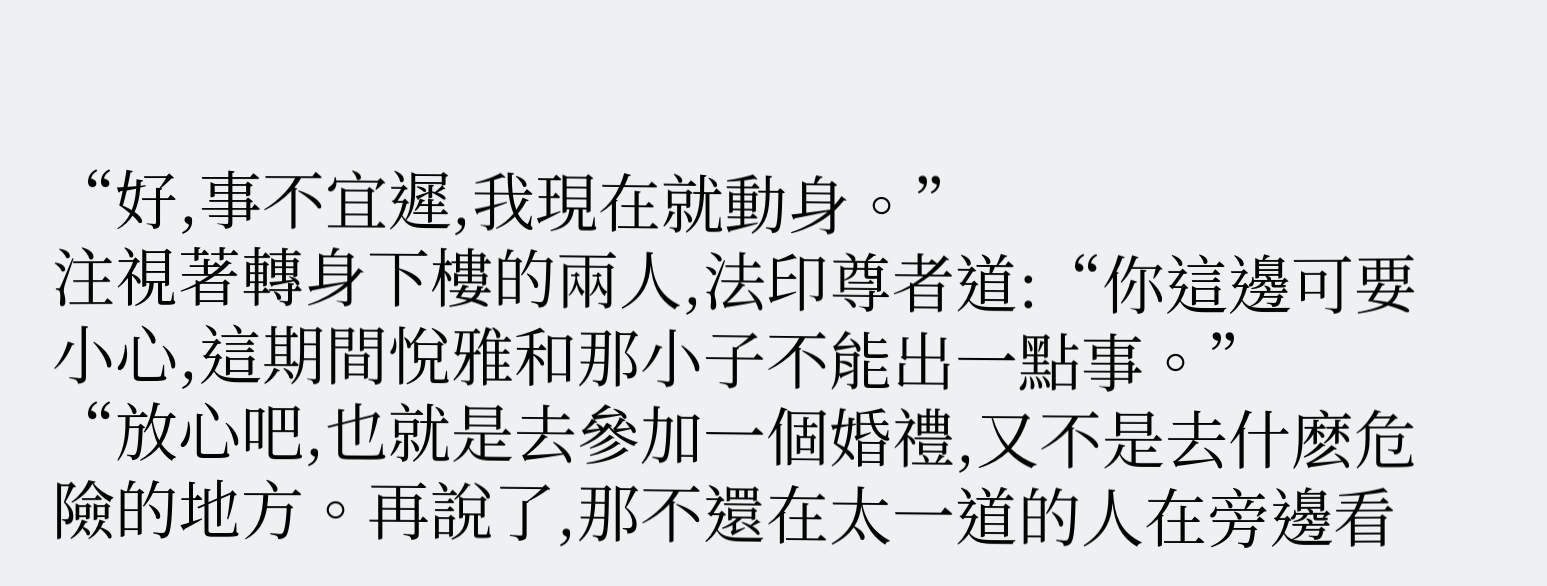“好,事不宜遲,我現在就動身。”
注視著轉身下樓的兩人,法印尊者道:“你這邊可要小心,這期間悅雅和那小子不能出一點事。”
“放心吧,也就是去參加一個婚禮,又不是去什麽危險的地方。再說了,那不還在太一道的人在旁邊看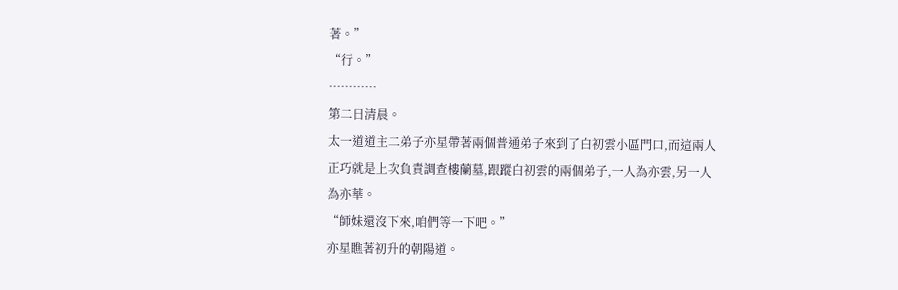著。”
“行。”
…………
第二日清晨。
太一道道主二弟子亦星帶著兩個普通弟子來到了白初雲小區門口,而這兩人正巧就是上次負責調查樓蘭墓,跟蹤白初雲的兩個弟子,一人為亦雲,另一人為亦華。
“師妹還沒下來,咱們等一下吧。”
亦星瞧著初升的朝陽道。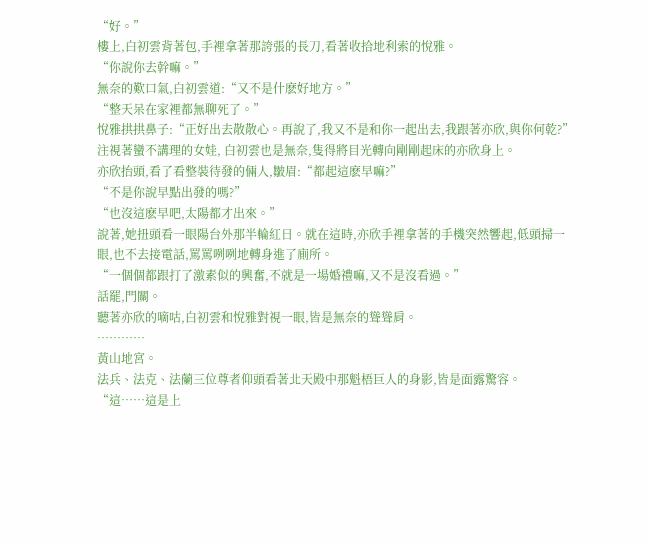“好。”
樓上,白初雲背著包,手裡拿著那誇張的長刀,看著收拾地利索的悅雅。
“你說你去幹嘛。”
無奈的歎口氣,白初雲道:“又不是什麽好地方。”
“整天呆在家裡都無聊死了。”
悅雅拱拱鼻子:“正好出去散散心。再說了,我又不是和你一起出去,我跟著亦欣,與你何乾?”
注視著蠻不講理的女娃, 白初雲也是無奈,隻得將目光轉向剛剛起床的亦欣身上。
亦欣抬頭,看了看整裝待發的倆人,皺眉:“都起這麽早嘛?”
“不是你說早點出發的嗎?”
“也沒這麽早吧,太陽都才出來。”
說著,她扭頭看一眼陽台外那半輪紅日。就在這時,亦欣手裡拿著的手機突然響起,低頭掃一眼,也不去接電話,罵罵咧咧地轉身進了廁所。
“一個個都跟打了激素似的興奮,不就是一場婚禮嘛,又不是沒看過。”
話罷,門關。
聽著亦欣的嘀咕,白初雲和悅雅對視一眼,皆是無奈的聳聳肩。
…………
黃山地宮。
法兵、法克、法蘭三位尊者仰頭看著北天殿中那魁梧巨人的身影,皆是面露驚容。
“這……這是上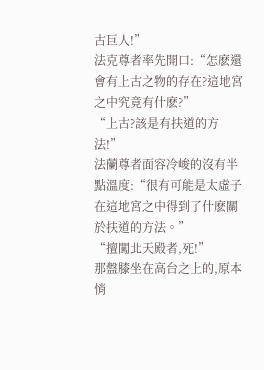古巨人!”
法克尊者率先開口:“怎麽還會有上古之物的存在?這地宮之中究竟有什麽?”
“上古?該是有扶道的方法!”
法蘭尊者面容冷峻的沒有半點溫度:“很有可能是太虛子在這地宮之中得到了什麽關於扶道的方法。”
“擅闖北天殿者,死!”
那盤膝坐在高台之上的,原本悄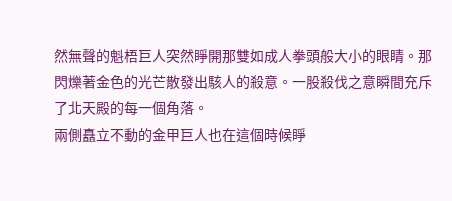然無聲的魁梧巨人突然睜開那雙如成人拳頭般大小的眼睛。那閃爍著金色的光芒散發出駭人的殺意。一股殺伐之意瞬間充斥了北天殿的每一個角落。
兩側矗立不動的金甲巨人也在這個時候睜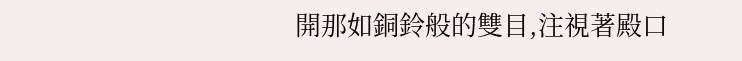開那如銅鈴般的雙目,注視著殿口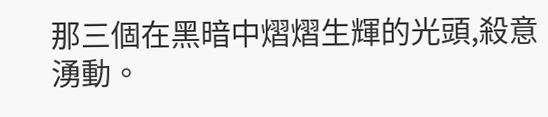那三個在黑暗中熠熠生輝的光頭,殺意湧動。